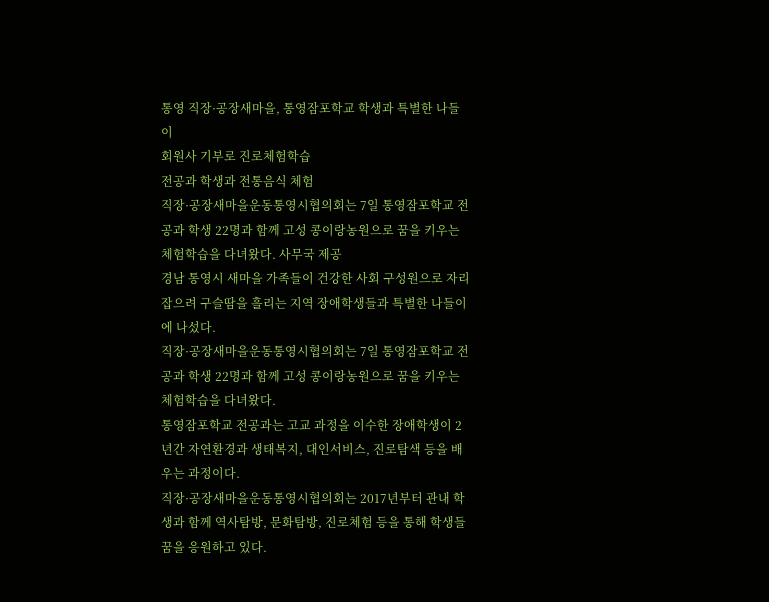통영 직장·공장새마을, 통영잠포학교 학생과 특별한 나들이
회원사 기부로 진로체험학습
전공과 학생과 전통음식 체험
직장·공장새마을운동통영시협의회는 7일 통영잠포학교 전공과 학생 22명과 함께 고성 콩이랑농원으로 꿈을 키우는 체험학습을 다녀왔다. 사무국 제공
경남 통영시 새마을 가족들이 건강한 사회 구성원으로 자리 잡으려 구슬땀을 흘리는 지역 장애학생들과 특별한 나들이에 나섰다.
직장·공장새마을운동통영시협의회는 7일 통영잠포학교 전공과 학생 22명과 함께 고성 콩이랑농원으로 꿈을 키우는 체험학습을 다녀왔다.
통영잠포학교 전공과는 고교 과정을 이수한 장애학생이 2년간 자연환경과 생태복지, 대인서비스, 진로탐색 등을 배우는 과정이다.
직장·공장새마을운동통영시협의회는 2017년부터 관내 학생과 함께 역사탐방, 문화탐방, 진로체험 등을 통해 학생들 꿈을 응원하고 있다.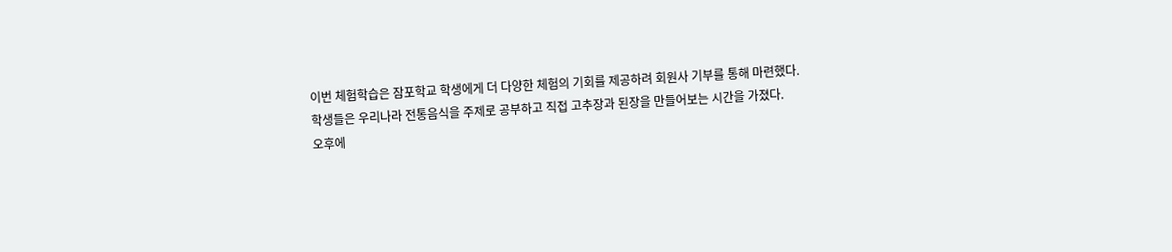이번 체험학습은 잠포학교 학생에게 더 다양한 체험의 기회를 제공하려 회원사 기부를 통해 마련했다.
학생들은 우리나라 전통음식을 주제로 공부하고 직접 고추장과 된장을 만들어보는 시간을 가졌다.
오후에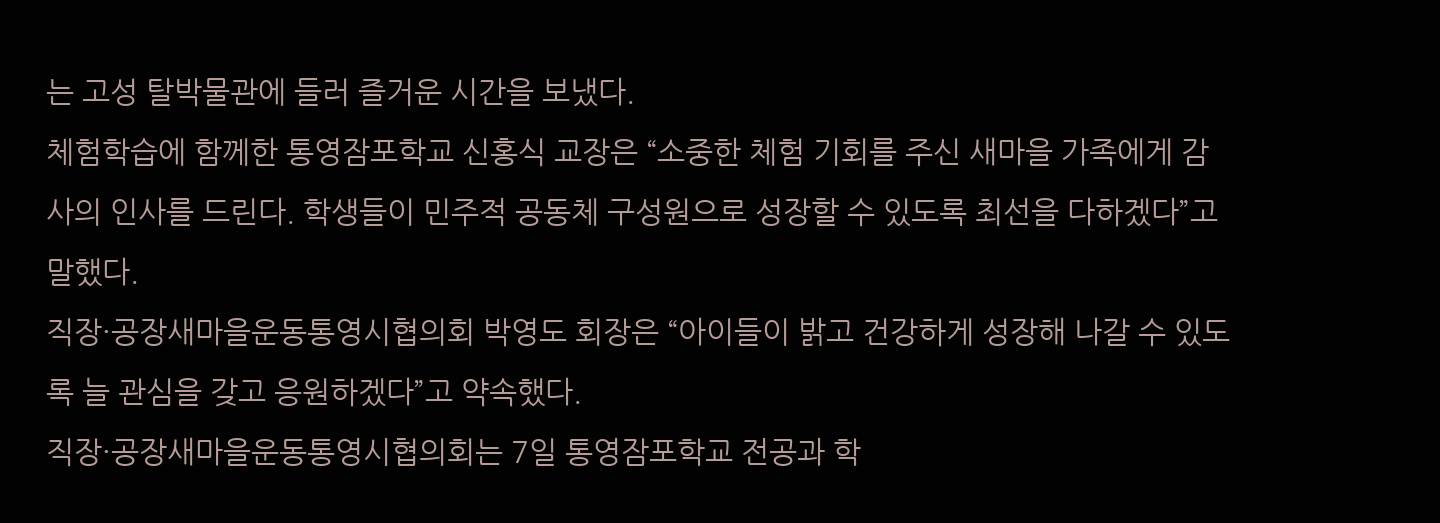는 고성 탈박물관에 들러 즐거운 시간을 보냈다.
체험학습에 함께한 통영잠포학교 신홍식 교장은 “소중한 체험 기회를 주신 새마을 가족에게 감사의 인사를 드린다. 학생들이 민주적 공동체 구성원으로 성장할 수 있도록 최선을 다하겠다”고 말했다.
직장·공장새마을운동통영시협의회 박영도 회장은 “아이들이 밝고 건강하게 성장해 나갈 수 있도록 늘 관심을 갖고 응원하겠다”고 약속했다.
직장·공장새마을운동통영시협의회는 7일 통영잠포학교 전공과 학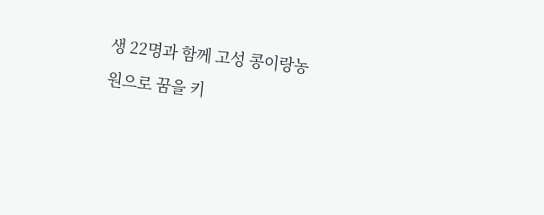생 22명과 함께 고성 콩이랑농원으로 꿈을 키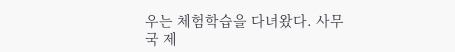우는 체험학습을 다녀왔다. 사무국 제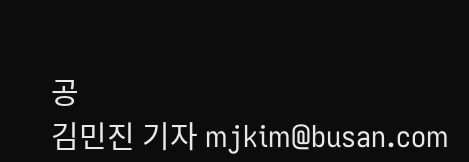공
김민진 기자 mjkim@busan.com